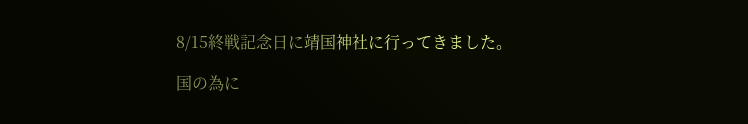8/15終戦記念日に靖国神社に行ってきました。

国の為に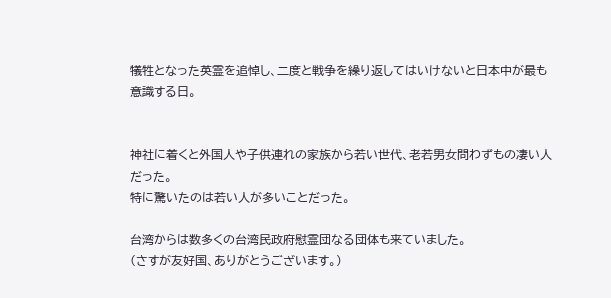犠牲となった英霊を追悼し、二度と戦争を繰り返してはいけないと日本中が最も意識する日。


神社に着くと外国人や子供連れの家族から若い世代、老若男女問わずもの凄い人だった。
特に驚いたのは若い人が多いことだった。

台湾からは数多くの台湾民政府慰霊団なる団体も来ていました。
(さすが友好国、ありがとうございます。)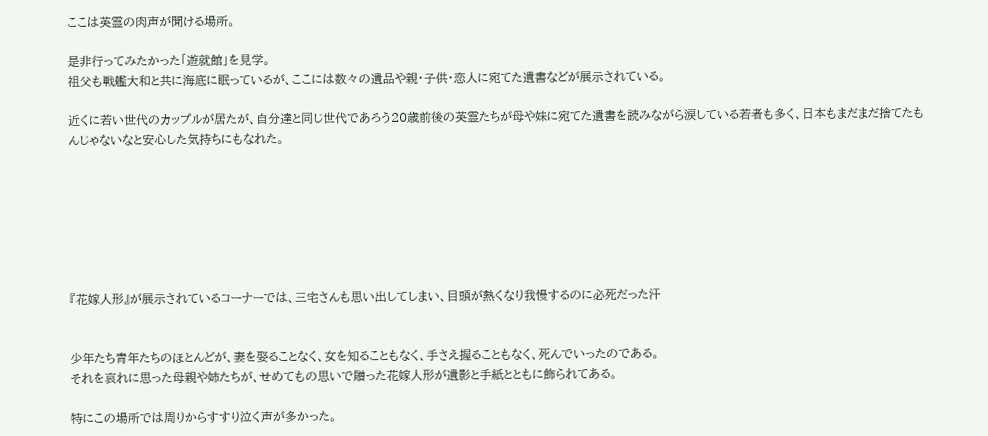ここは英霊の肉声が聞ける場所。

是非行ってみたかった「遊就館」を見学。
祖父も戦艦大和と共に海底に眠っているが、ここには数々の遺品や親・子供・恋人に宛てた遺書などが展示されている。

近くに若い世代のカップルが居たが、自分達と同じ世代であろう20歳前後の英霊たちが母や妹に宛てた遺書を読みながら涙している若者も多く、日本もまだまだ捨てたもんじゃないなと安心した気持ちにもなれた。







『花嫁人形』が展示されているコーナーでは、三宅さんも思い出してしまい、目頭が熱くなり我慢するのに必死だった汗


少年たち青年たちのほとんどが、妻を娶ることなく、女を知ることもなく、手さえ握ることもなく、死んでいったのである。
それを哀れに思った母親や姉たちが、せめてもの思いで贈った花嫁人形が遺影と手紙とともに飾られてある。

特にこの場所では周りからすすり泣く声が多かった。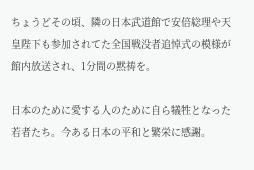ちょうどその頃、隣の日本武道館で安倍総理や天皇陛下も参加されてた全国戦没者追悼式の模様が館内放送され、1分間の黙祷を。

日本のために愛する人のために自ら犠牲となった若者たち。今ある日本の平和と繁栄に感謝。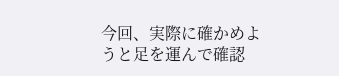今回、実際に確かめようと足を運んで確認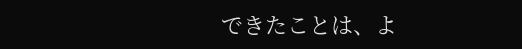できたことは、よ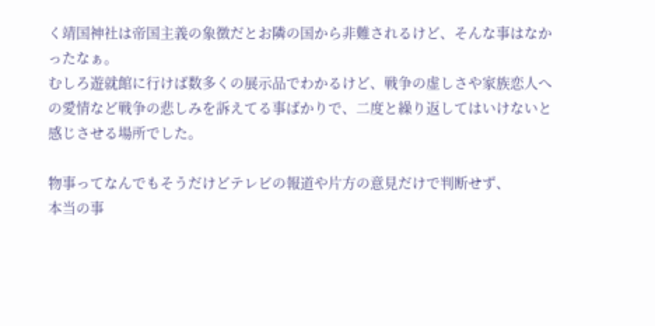く靖国神社は帝国主義の象徴だとお隣の国から非難されるけど、そんな事はなかったなぁ。
むしろ遊就館に行けば数多くの展示品でわかるけど、戦争の虚しさや家族恋人への愛情など戦争の悲しみを訴えてる事ばかりで、二度と繰り返してはいけないと感じさせる場所でした。

物事ってなんでもそうだけどテレビの報道や片方の意見だけで判断せず、
本当の事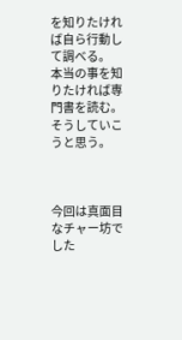を知りたければ自ら行動して調べる。
本当の事を知りたければ専門書を読む。
そうしていこうと思う。



今回は真面目なチャー坊でした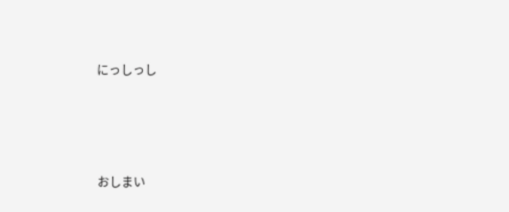にっしっし





おしまい